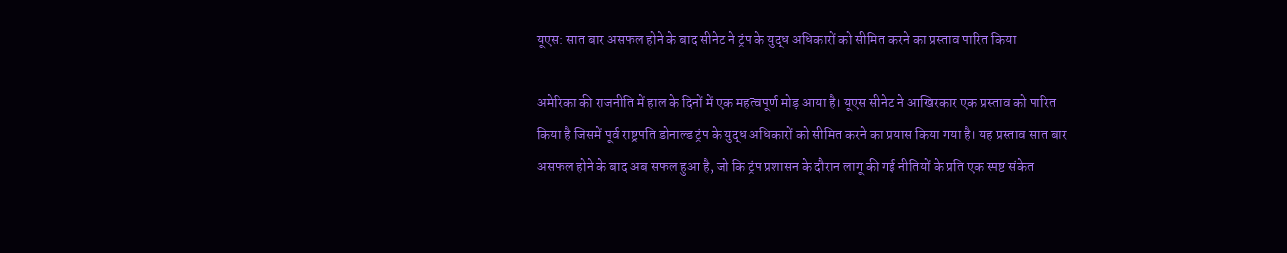यूएस: सात बार असफल होने के बाद सीनेट ने ट्रंप के युद्ध अधिकारों को सीमित करने का प्रस्ताव पारित किया

अमेरिका की राजनीति में हाल के दिनों में एक महत्वपूर्ण मोड़ आया है। यूएस सीनेट ने आखिरकार एक प्रस्ताव को पारित किया है जिसमें पूर्व राष्ट्रपति डोनाल्ड ट्रंप के युद्ध अधिकारों को सीमित करने का प्रयास किया गया है। यह प्रस्ताव सात बार असफल होने के बाद अब सफल हुआ है, जो कि ट्रंप प्रशासन के दौरान लागू की गई नीतियों के प्रति एक स्पष्ट संकेत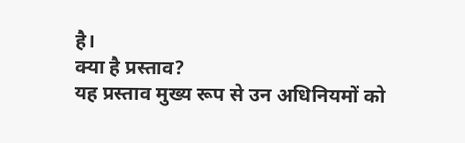है।
क्या है प्रस्ताव?
यह प्रस्ताव मुख्य रूप से उन अधिनियमों को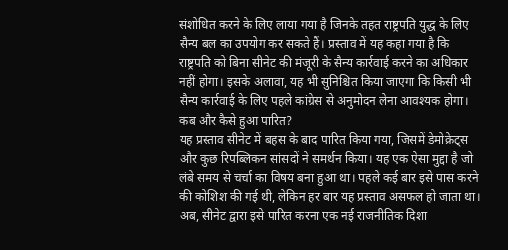संशोधित करने के लिए लाया गया है जिनके तहत राष्ट्रपति युद्ध के लिए सैन्य बल का उपयोग कर सकते हैं। प्रस्ताव में यह कहा गया है कि राष्ट्रपति को बिना सीनेट की मंजूरी के सैन्य कार्रवाई करने का अधिकार नहीं होगा। इसके अलावा, यह भी सुनिश्चित किया जाएगा कि किसी भी सैन्य कार्रवाई के लिए पहले कांग्रेस से अनुमोदन लेना आवश्यक होगा।
कब और कैसे हुआ पारित?
यह प्रस्ताव सीनेट में बहस के बाद पारित किया गया, जिसमें डेमोक्रेट्स और कुछ रिपब्लिकन सांसदों ने समर्थन किया। यह एक ऐसा मुद्दा है जो लंबे समय से चर्चा का विषय बना हुआ था। पहले कई बार इसे पास करने की कोशिश की गई थी, लेकिन हर बार यह प्रस्ताव असफल हो जाता था। अब, सीनेट द्वारा इसे पारित करना एक नई राजनीतिक दिशा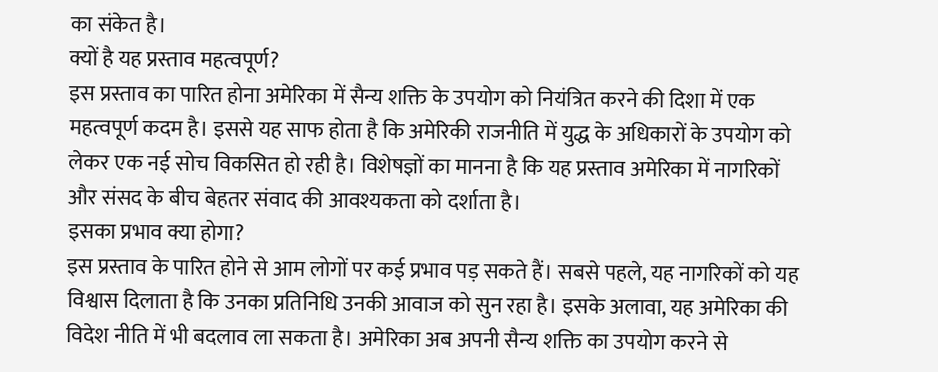का संकेत है।
क्यों है यह प्रस्ताव महत्वपूर्ण?
इस प्रस्ताव का पारित होना अमेरिका में सैन्य शक्ति के उपयोग को नियंत्रित करने की दिशा में एक महत्वपूर्ण कदम है। इससे यह साफ होता है कि अमेरिकी राजनीति में युद्ध के अधिकारों के उपयोग को लेकर एक नई सोच विकसित हो रही है। विशेषज्ञों का मानना है कि यह प्रस्ताव अमेरिका में नागरिकों और संसद के बीच बेहतर संवाद की आवश्यकता को दर्शाता है।
इसका प्रभाव क्या होगा?
इस प्रस्ताव के पारित होने से आम लोगों पर कई प्रभाव पड़ सकते हैं। सबसे पहले, यह नागरिकों को यह विश्वास दिलाता है कि उनका प्रतिनिधि उनकी आवाज को सुन रहा है। इसके अलावा, यह अमेरिका की विदेश नीति में भी बदलाव ला सकता है। अमेरिका अब अपनी सैन्य शक्ति का उपयोग करने से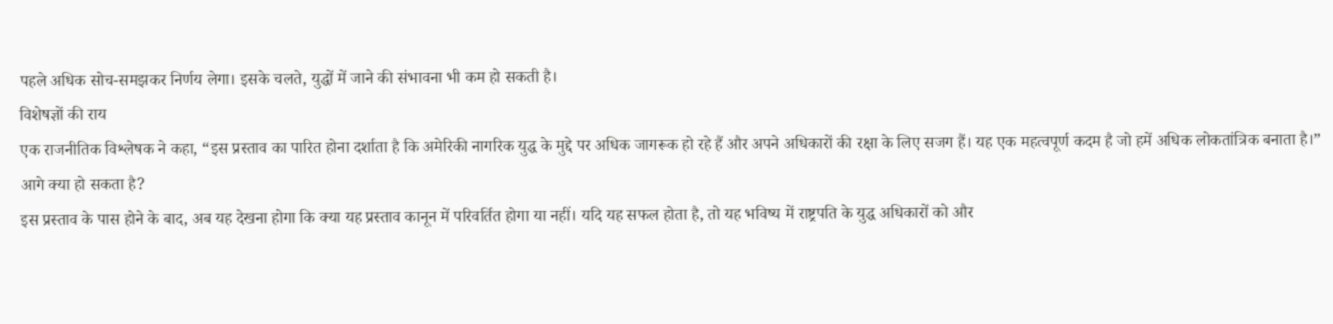पहले अधिक सोच-समझकर निर्णय लेगा। इसके चलते, युद्धों में जाने की संभावना भी कम हो सकती है।
विशेषज्ञों की राय
एक राजनीतिक विश्लेषक ने कहा, “इस प्रस्ताव का पारित होना दर्शाता है कि अमेरिकी नागरिक युद्ध के मुद्दे पर अधिक जागरूक हो रहे हैं और अपने अधिकारों की रक्षा के लिए सजग हैं। यह एक महत्वपूर्ण कदम है जो हमें अधिक लोकतांत्रिक बनाता है।”
आगे क्या हो सकता है?
इस प्रस्ताव के पास होने के बाद, अब यह देखना होगा कि क्या यह प्रस्ताव कानून में परिवर्तित होगा या नहीं। यदि यह सफल होता है, तो यह भविष्य में राष्ट्रपति के युद्ध अधिकारों को और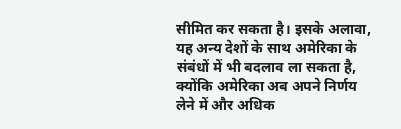सीमित कर सकता है। इसके अलावा, यह अन्य देशों के साथ अमेरिका के संबंधों में भी बदलाव ला सकता है, क्योंकि अमेरिका अब अपने निर्णय लेने में और अधिक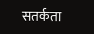सतर्कता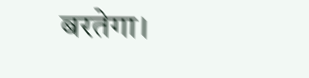बरतेगा।